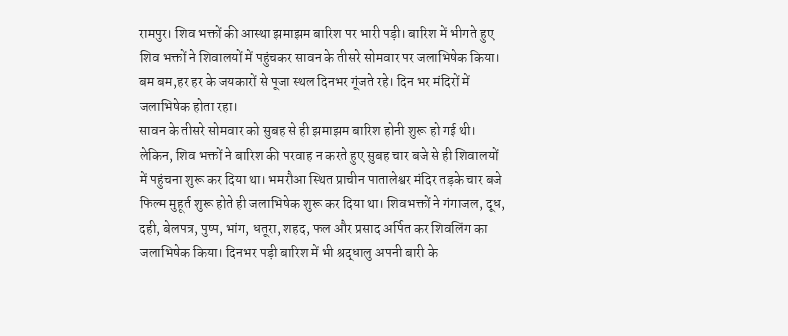रामपुर। शिव भक्तों की आस्था झमाझम बारिश पर भारी पड़ी। बारिश में भीगते हुए शिव भक्तों ने शिवालयों में पहुंचकर सावन के तीसरे सोमवार पर जलाभिषेक किया। बम बम,हर हर के जयकारों से पूजा स्थल दिनभर गूंजते रहे। दिन भर मंदिरों में जलाभिषेक होता रहा।
सावन के तीसरे सोमवार को सुबह से ही झमाझम बारिश होनी शुरू हो गई थी। लेकिन, शिव भक्तों ने बारिश की परवाह न करते हुए सुबह चार बजे से ही शिवालयों में पहुंचना शुरू कर दिया था। भमरौआ स्थित प्राचीन पातालेश्वर मंदिर तड़के चार बजे फिल्म मुहूर्त शुरू होते ही जलाभिषेक शुरू कर दिया था। शिवभक्तों ने गंगाजल, दूध, दही, बेलपत्र, पुष्प, भांग, धतूरा, शहद, फल और प्रसाद अर्पित कर शिवलिंग का जलाभिषेक किया। दिनभर पड़ी बारिश में भी श्रद्धालु अपनी बारी के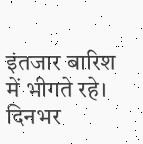इंतजार बारिश में भीगते रहे। दिनभर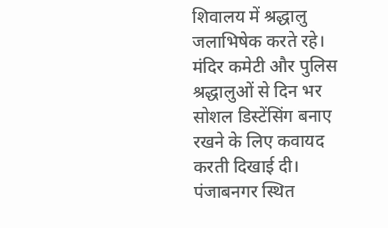शिवालय में श्रद्धालु जलाभिषेक करते रहे। मंदिर कमेटी और पुलिस श्रद्धालुओं से दिन भर सोशल डिस्टेंसिंग बनाए रखने के लिए कवायद करती दिखाई दी। पंजाबनगर स्थित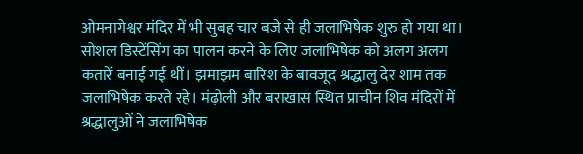ओमनागेश्वर मंदिर में भी सुबह चार बजे से ही जलाभिषेक शुरु हो गया था। सोशल डिस्टेंसिंग का पालन करने के लिए जलाभिषेक को अलग अलग कतारें बनाई गई थीं। झमाझम बारिश के बावजूद श्रद्धालु देर शाम तक जलाभिषेक करते रहे। मंढ़ोली और बराखास स्थित प्राचीन शिव मंदिरों में श्रद्धालुओं ने जलाभिषेक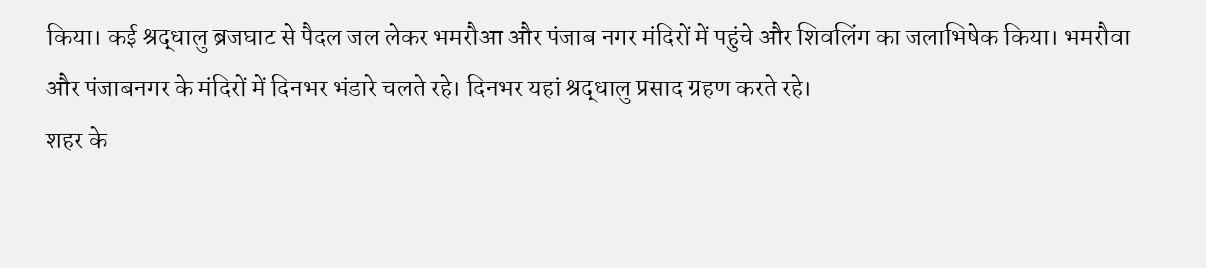किया। कई श्रद्धालु ब्रजघाट से पैदल जल लेकर भमरौआ और पंजाब नगर मंदिरों में पहुंचे और शिवलिंग का जलाभिषेक किया। भमरौवा और पंजाबनगर के मंदिरों में दिनभर भंडारे चलते रहे। दिनभर यहां श्रद्धालु प्रसाद ग्रहण करते रहे।
शहर के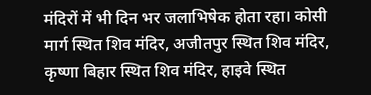मंदिरों में भी दिन भर जलाभिषेक होता रहा। कोसी मार्ग स्थित शिव मंदिर, अजीतपुर स्थित शिव मंदिर, कृष्णा बिहार स्थित शिव मंदिर, हाइवे स्थित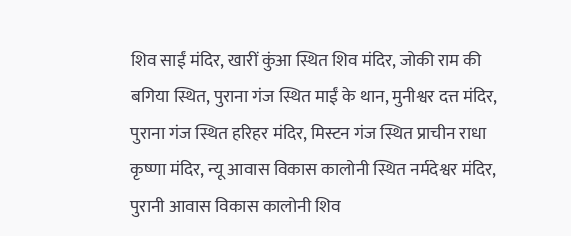शिव साईं मंदिर, खारीं कुंआ स्थित शिव मंदिर, जोकी राम की बगिया स्थित, पुराना गंज स्थित माईं के थान, मुनीश्वर दत्त मंदिर, पुराना गंज स्थित हरिहर मंदिर, मिस्टन गंज स्थित प्राचीन राधा कृष्णा मंदिर, न्यू आवास विकास कालोनी स्थित नर्मदेश्वर मंदिर, पुरानी आवास विकास कालोनी शिव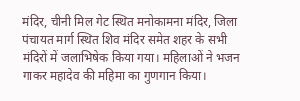मंदिर, चीनी मिल गेट स्थित मनोकामना मंदिर, जिला पंचायत मार्ग स्थित शिव मंदिर समेत शहर के सभी मंदिरों में जलाभिषेक किया गया। महिलाओं ने भजन गाकर महादेव की महिमा का गुणगान किया।